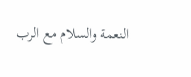النعمة والسلام مع الرب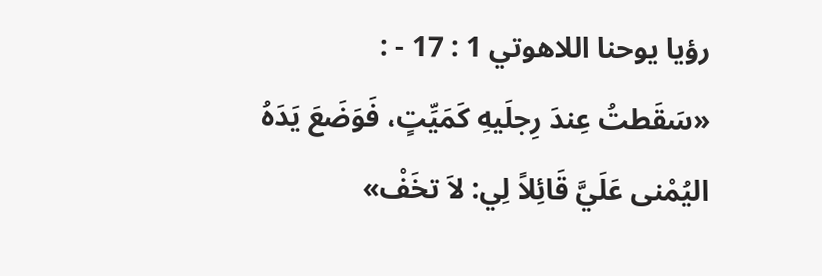رؤيا يوحنا اللاهوتي 1 : 17 - :
«سَقَطتُ عِندَ رِجلَيهِ كَمَيِّتٍ، فَوَضَعَ يَدَهُ اليُمْنى عَلَيَّ قَائِلاً لِي: لاَ تخَفْ»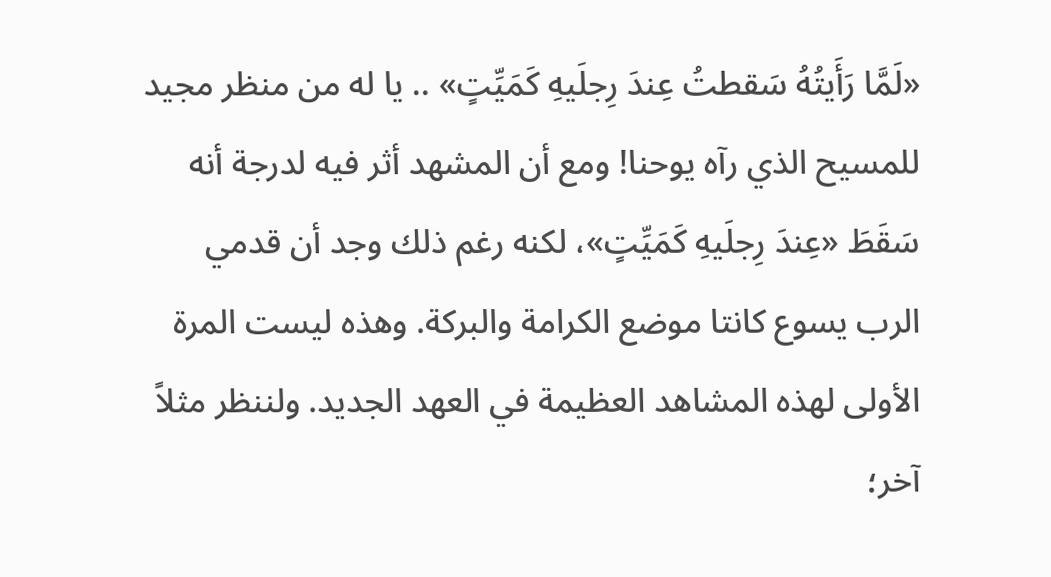«لَمَّا رَأَيتُهُ سَقطتُ عِندَ رِجلَيهِ كَمَيِّتٍ» .. يا له من منظر مجيد للمسيح الذي رآه يوحنا! ومع أن المشهد أثر فيه لدرجة أنه سَقَطَ «عِندَ رِجلَيهِ كَمَيِّتٍ»، لكنه رغم ذلك وجد أن قدمي الرب يسوع كانتا موضع الكرامة والبركة. وهذه ليست المرة الأولى لهذه المشاهد العظيمة في العهد الجديد. ولننظر مثلاً آخر؛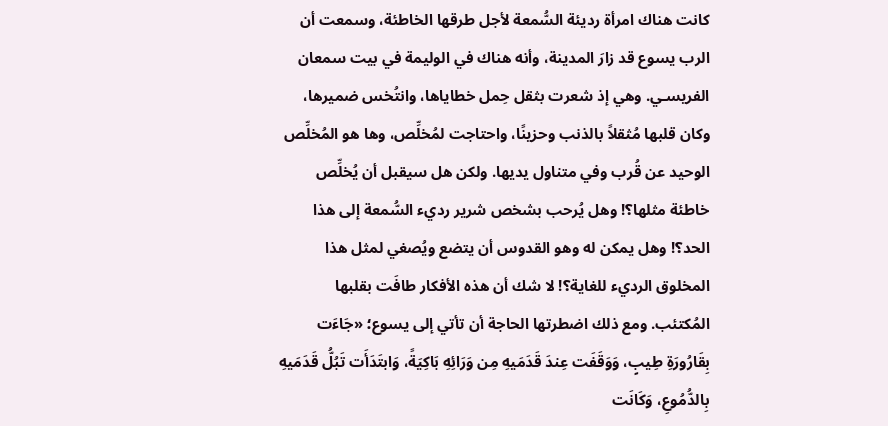كانت هناك امرأة رديئة السُّمعة لأجل طرقها الخاطئة، وسمعت أن الرب يسوع قد زارَ المدينة، وأنه هناك في الوليمة في بيت سمعان الفريسـي. وهي إذ شعرت بثقل حِمل خطاياها، وانتُخس ضميرها، وكان قلبها مُثقلاً بالذنب وحزينًا، واحتاجت لمُخلِّص، وها هو المُخلِّص الوحيد عن قُرب وفي متناول يديها. ولكن هل سيقبل أن يُخلِّص خاطئة مثلها؟! وهل يُرحب بشخص شرير رديء السُّمعة إلى هذا الحد؟! وهل يمكن له وهو القدوس أن يتضع ويُصغي لمثل هذا المخلوق الرديء للغاية؟! لا شك أن هذه الأفكار طافَت بقلبها المُكتئب. ومع ذلك اضطرتها الحاجة أن تأتي إلى يسوع؛ «جَاءَت بِقَارُورَةِ طِيبٍ، وَوَقَفَت عِندَ قَدَمَيهِ مِن وَرَائِهِ بَاكِيَةً، وَابتَدَأَت تَبُلُّ قَدَمَيهِ بِالدُّمُوعِ، وَكَانَت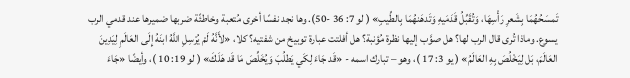تَمسَحُهُمَا بِشَعرِ رَأْسِهَا، وَتُقَبِّلُ قَدَمَيهِ وَتَدهَنهُمَا بِالطِّيبِ» ( لو 7: 36 -50). وها نجد نفسًا أخرى مُتعبة وخاطئًة ضربها ضميرها عند قدمي الرب يسوع. وماذا تُرى قال الرب لها؟ هل صوَّب إليها نظرة مُؤنبة؟ هل أفلتت عبارة توبيخ من شفتيه؟ كلا، «لأَنَّهُ لَمْ يُرْسِلِ اللَّهُ ابنَهُ إِلَى العَالَمِ لِيَدِينَ العَالَمَ، بَل لِيَخْلُصَ بِهِ العَالَمُ» ( يو 3: 17 )، وهو – تبارك اسمه - «قَد جَاءَ لِكَي يَطلُبَ وَيُخَلِّصَ مَا قَد هَلَكَ» ( لو 19: 10 )، وأيضًا «جَاءَ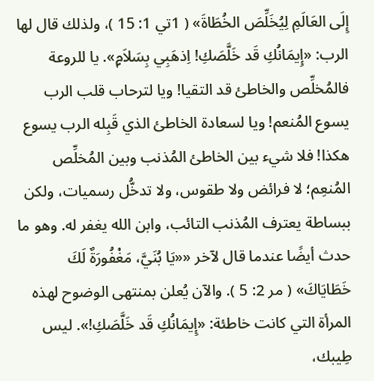إِلَى العَالَمِ لِيُخَلِّصَ الخُطَاةَ» ( 1تي 1: 15 )، ولذلك قال لها الرب: «إِيمَانُكِ قَد خَلَّصَكِ! اِذهَبِي بِسَلاَمٍ». يا للروعة فالمُخلِّص والخاطئ قد التقيا! ويا لترحاب قلب الرب يسوع المُنعم! ويا لسعادة الخاطئ الذي قَبِله الرب يسوع هكذا! فلا شيء بين الخاطئ المُذنب وبين المُخلِّص المُنعِم؛ لا فرائض ولا طقوس، ولا تدخُّل رسميات، ولكن ببساطة يعترف المُذنب التائب، وابن الله يغفر له. وهو ما حدث أيضًا عندما قال لآخر ««يَا بُنَيَّ، مَغْفُورَةٌ لَكَ خَطَايَاكَ» ( مر 2: 5 ). والآن يُعلن بمنتهى الوضوح لهذه المرأة التي كانت خاطئة: «إِيمَانُكِ قَد خَلَّصَكِ!». ليس طِيبك،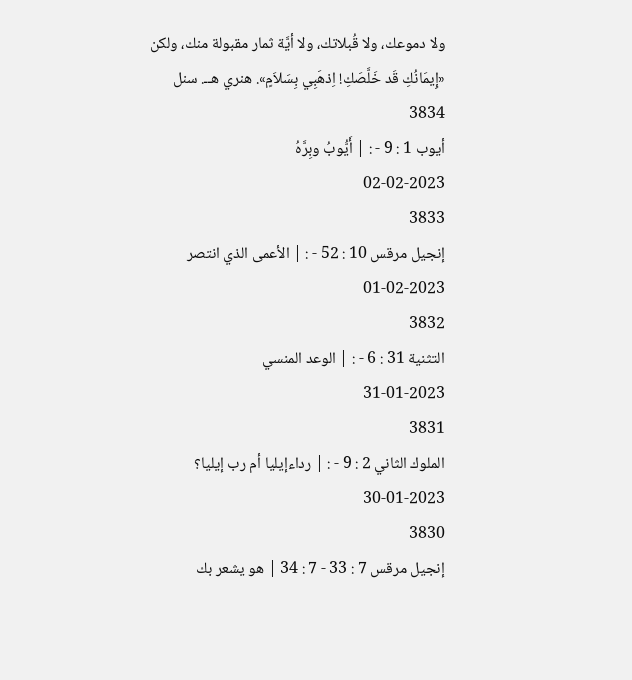ولا دموعك، ولا قُبلاتك، ولا أيَّة ثمار مقبولة منك، ولكن «إِيمَانُكِ قَد خَلَّصَكِ! اِذهَبِي بِسَلاَمٍ». هنري هــ. سنل
3834
أيوب 1 : 9 - : | أَيُّوبُ وبِرَّهُ
02-02-2023
3833
إنجيل مرقس 10 : 52 - : | الأعمى الذي انتصر
01-02-2023
3832
التثنية 31 : 6 - : | الوعد المنسي
31-01-2023
3831
الملوك الثاني 2 : 9 - : | رداءإيليا أم رب إيليا؟
30-01-2023
3830
إنجيل مرقس 7 : 33 - 7 : 34 | هو يشعر بك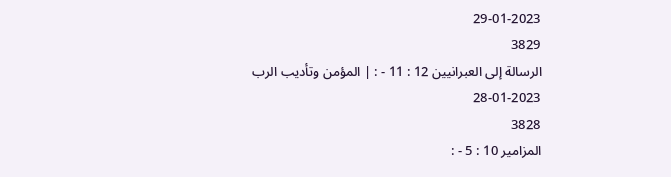29-01-2023
3829
الرسالة إلى العبرانيين 12 : 11 - : | المؤمن وتأديب الرب
28-01-2023
3828
المزامير 10 : 5 - :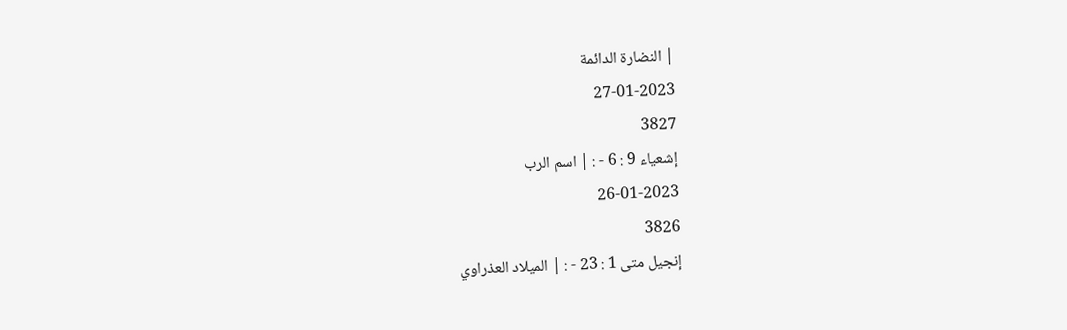| النضارة الدائمة
27-01-2023
3827
إشعياء 9 : 6 - : | اسم الرب
26-01-2023
3826
إنجيل متى 1 : 23 - : | الميلاد العذراوي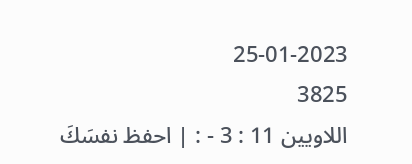25-01-2023
3825
اللاويين 11 : 3 - : | احفظ نفسَكَ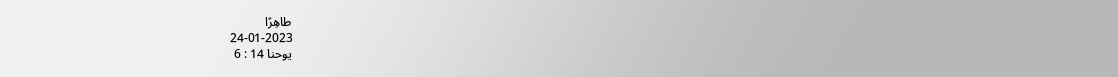طاهِرًا
24-01-2023
يوحنا 14 : 6